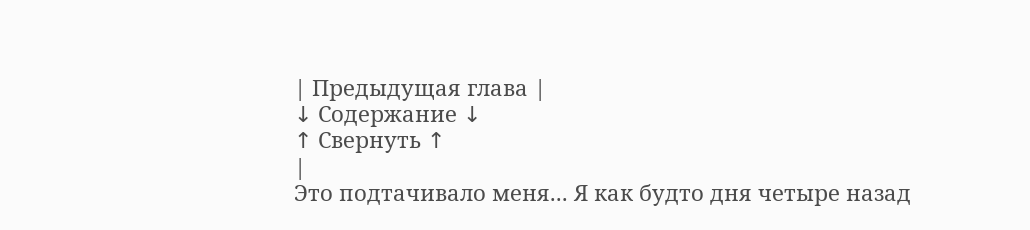| Предыдущая глава |
↓ Содержание ↓
↑ Свернуть ↑
|
Это подтачивало меня... Я как будто дня четыре назад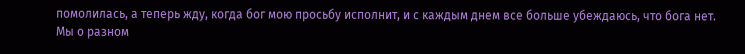помолилась, а теперь жду, когда бог мою просьбу исполнит, и с каждым днем все больше убеждаюсь, что бога нет.
Мы о разном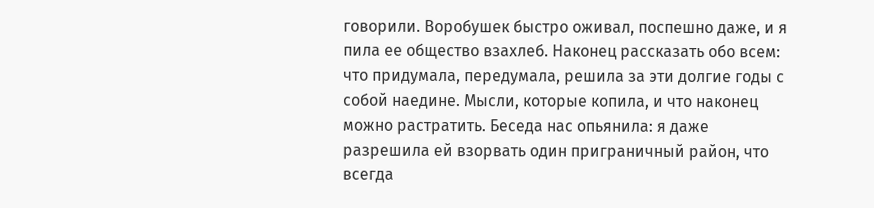говорили. Воробушек быстро оживал, поспешно даже, и я пила ее общество взахлеб. Наконец рассказать обо всем: что придумала, передумала, решила за эти долгие годы с собой наедине. Мысли, которые копила, и что наконец можно растратить. Беседа нас опьянила: я даже разрешила ей взорвать один приграничный район, что всегда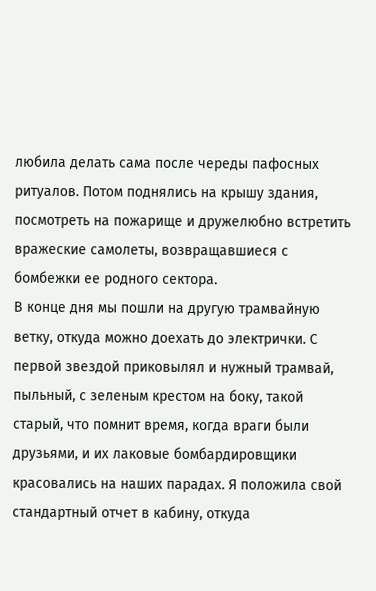любила делать сама после череды пафосных ритуалов. Потом поднялись на крышу здания, посмотреть на пожарище и дружелюбно встретить вражеские самолеты, возвращавшиеся с бомбежки ее родного сектора.
В конце дня мы пошли на другую трамвайную ветку, откуда можно доехать до электрички. С первой звездой приковылял и нужный трамвай, пыльный, с зеленым крестом на боку, такой старый, что помнит время, когда враги были друзьями, и их лаковые бомбардировщики красовались на наших парадах. Я положила свой стандартный отчет в кабину, откуда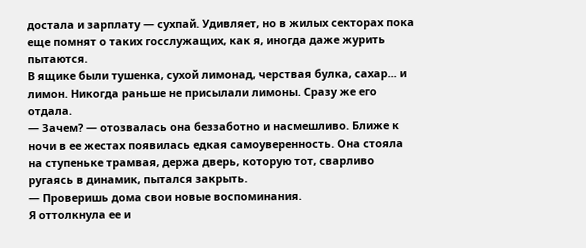достала и зарплату — сухпай. Удивляет, но в жилых секторах пока еще помнят о таких госслужащих, как я, иногда даже журить пытаются.
В ящике были тушенка, сухой лимонад, черствая булка, сахар... и лимон. Никогда раньше не присылали лимоны. Сразу же его отдала.
— Зачем? — отозвалась она беззаботно и насмешливо. Ближе к ночи в ее жестах появилась едкая самоуверенность. Она стояла на ступеньке трамвая, держа дверь, которую тот, сварливо ругаясь в динамик, пытался закрыть.
— Проверишь дома свои новые воспоминания.
Я оттолкнула ее и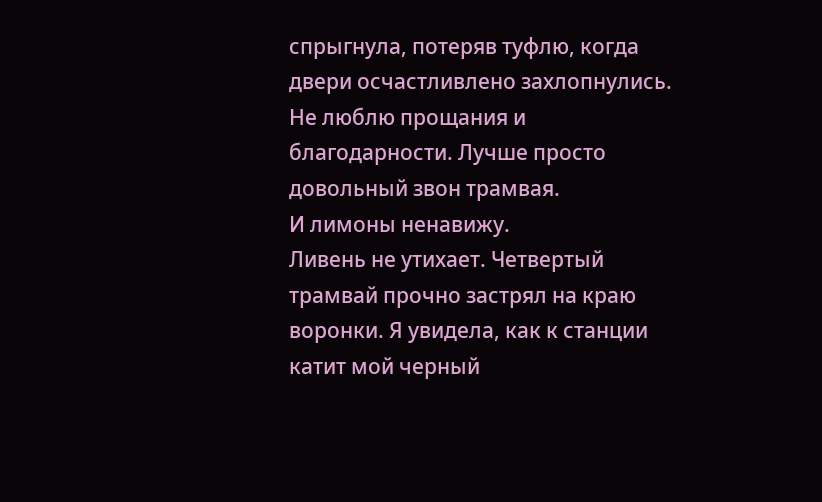спрыгнула, потеряв туфлю, когда двери осчастливлено захлопнулись. Не люблю прощания и благодарности. Лучше просто довольный звон трамвая.
И лимоны ненавижу.
Ливень не утихает. Четвертый трамвай прочно застрял на краю воронки. Я увидела, как к станции катит мой черный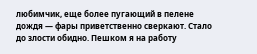любимчик, еще более пугающий в пелене дождя — фары приветственно сверкают. Стало до злости обидно. Пешком я на работу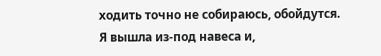ходить точно не собираюсь, обойдутся.
Я вышла из-под навеса и,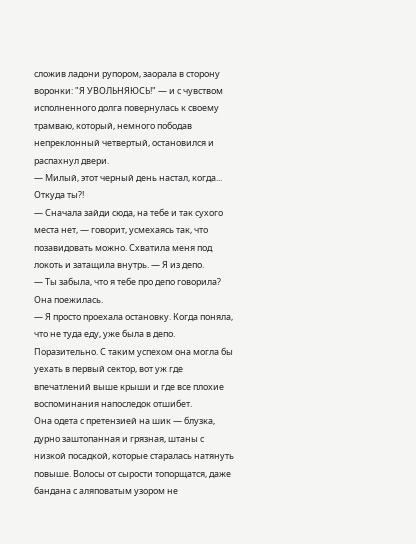сложив ладони рупором, заорала в сторону воронки: "Я УВОЛЬНЯЮСЬ!" — и с чувством исполненного долга повернулась к своему трамваю, который, немного пободав непреклонный четвертый, остановился и распахнул двери.
— Милый, этот черный день настал, когда... Откуда ты?!
— Сначала зайди сюда, на тебе и так сухого места нет, — говорит, усмехаясь так, что позавидовать можно. Схватила меня под локоть и затащила внутрь. — Я из депо.
— Ты забыла, что я тебе про депо говорила?
Она поежилась.
— Я просто проехала остановку. Когда поняла, что не туда еду, уже была в депо.
Поразительно. С таким успехом она могла бы уехать в первый сектор, вот уж где впечатлений выше крыши и где все плохие воспоминания напоследок отшибет.
Она одета с претензией на шик — блузка, дурно заштопанная и грязная, штаны с низкой посадкой, которые старалась натянуть повыше. Волосы от сырости топорщатся, даже бандана с аляповатым узором не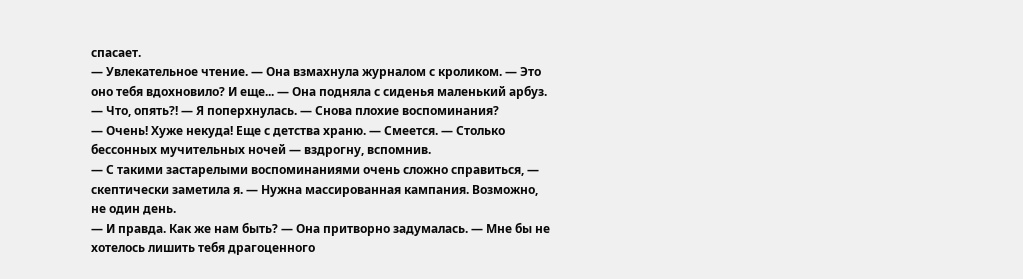спасает.
— Увлекательное чтение. — Она взмахнула журналом с кроликом. — Это оно тебя вдохновило? И еще... — Она подняла с сиденья маленький арбуз.
— Что, опять?! — Я поперхнулась. — Снова плохие воспоминания?
— Очень! Хуже некуда! Еще с детства храню. — Смеется. — Столько бессонных мучительных ночей — вздрогну, вспомнив.
— С такими застарелыми воспоминаниями очень сложно справиться, — скептически заметила я. — Нужна массированная кампания. Возможно, не один день.
— И правда. Как же нам быть? — Она притворно задумалась. — Мне бы не хотелось лишить тебя драгоценного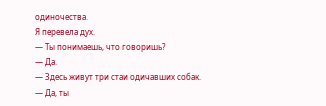одиночества.
Я перевела дух.
— Ты понимаешь, что говоришь?
— Да.
— Здесь живут три стаи одичавших собак.
— Да, ты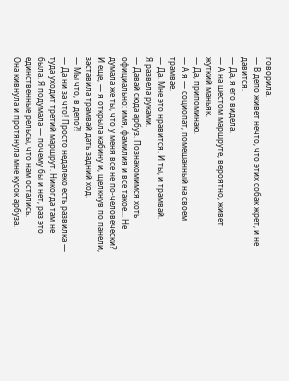говорила.
— В депо живет нечто, что этих собак жрет, и не давится.
— Да, я его видела.
— А на шестом маршруте, вероятно, живет жуткий маньяк.
— Да, припоминаю.
— А я — социопат, помешанный на своем трамвае.
— Да. Мне это нравится. И ты, и трамвай.
Я развела руками.
— Давай сюда арбуз. Познакомимся хоть официально: имя, фамилия и все такое... Не думала же ты, что у меня все не по-человечески? И еще, — я открыла кабину и, щелкнув по панели, заставила трамвай дать задний ход.
— Мы что, в депо?!
— Да ни за что! Просто недалеко есть развилка — туда уходит третий маршрут. Никогда там не была. Я подумала — почему бы и нет, раз это единственные рельсы, что нам остались.
Она кивнула и протянула мне кусок арбуза.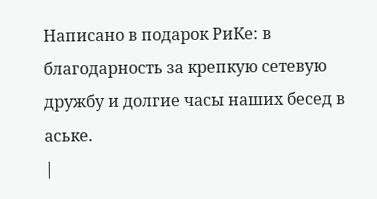Написано в подарок РиКе: в благодарность за крепкую сетевую дружбу и долгие часы наших бесед в аське.
|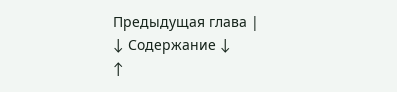Предыдущая глава |
↓ Содержание ↓
↑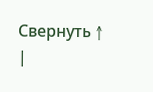Свернуть ↑
|